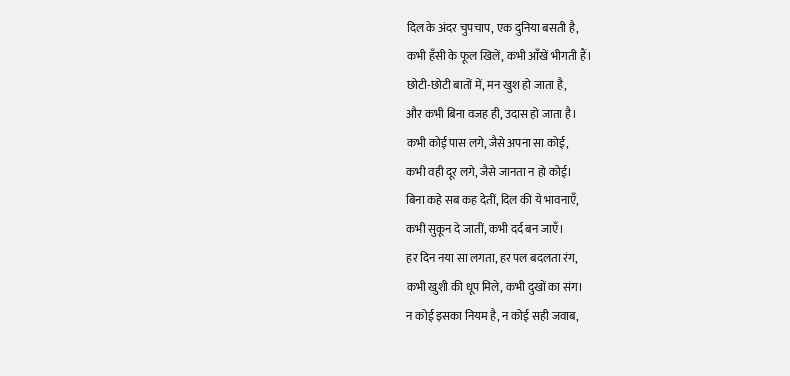दिल के अंदर चुपचाप, एक दुनिया बसती है,
कभी हँसी के फूल खिलें, कभी आँखें भीगती हैं।
छोटी-छोटी बातों में, मन खुश हो जाता है,
और कभी बिना वजह ही, उदास हो जाता है।
कभी कोई पास लगे, जैसे अपना सा कोई,
कभी वही दूर लगे, जैसे जानता न हो कोई।
बिना कहे सब कह देतीं, दिल की ये भावनाएँ,
कभी सुकून दे जातीं, कभी दर्द बन जाएँ।
हर दिन नया सा लगता, हर पल बदलता रंग,
कभी खुशी की धूप मिले, कभी दुखों का संग।
न कोई इसका नियम है, न कोई सही जवाब,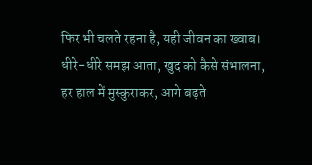फिर भी चलते रहना है, यही जीवन का ख्वाब।
धीरे-धीरे समझ आता, खुद को कैसे संभालना,
हर हाल में मुस्कुराकर, आगे बढ़ते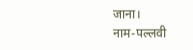जाना।
नाम-पल्लवी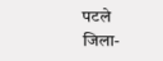पटले
जिला-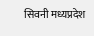सिवनी मध्यप्रदेश